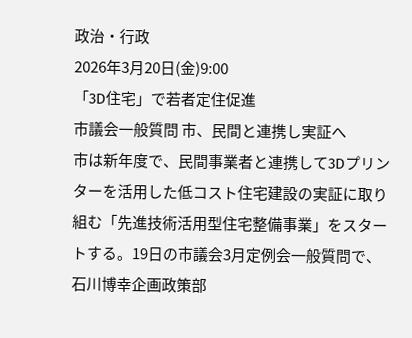政治・行政
2026年3月20日(金)9:00
「3D住宅」で若者定住促進
市議会一般質問 市、民間と連携し実証へ
市は新年度で、民間事業者と連携して3Dプリンターを活用した低コスト住宅建設の実証に取り組む「先進技術活用型住宅整備事業」をスタートする。19日の市議会3月定例会一般質問で、石川博幸企画政策部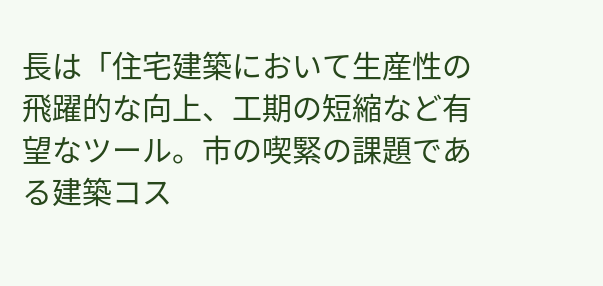長は「住宅建築において生産性の飛躍的な向上、工期の短縮など有望なツール。市の喫緊の課題である建築コス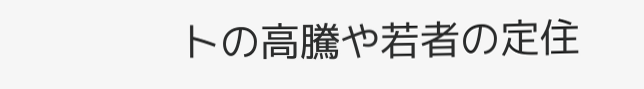トの高騰や若者の定住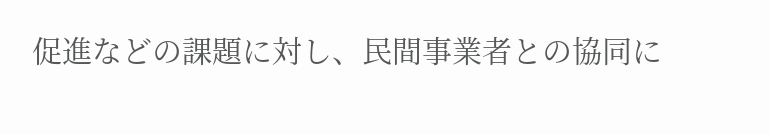促進などの課題に対し、民間事業者との協同に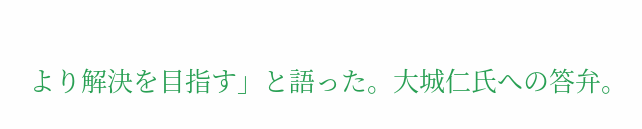より解決を目指す」と語った。大城仁氏への答弁。